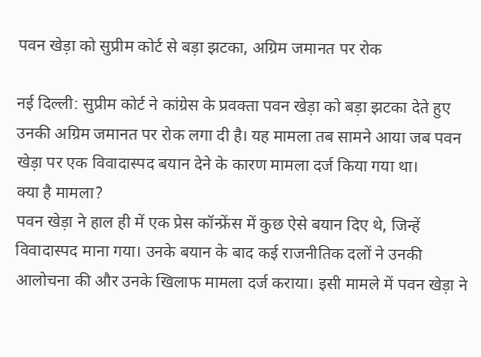पवन खेड़ा को सुप्रीम कोर्ट से बड़ा झटका, अग्रिम जमानत पर रोक

नई दिल्ली: सुप्रीम कोर्ट ने कांग्रेस के प्रवक्ता पवन खेड़ा को बड़ा झटका देते हुए उनकी अग्रिम जमानत पर रोक लगा दी है। यह मामला तब सामने आया जब पवन खेड़ा पर एक विवादास्पद बयान देने के कारण मामला दर्ज किया गया था।
क्या है मामला?
पवन खेड़ा ने हाल ही में एक प्रेस कॉन्फ्रेंस में कुछ ऐसे बयान दिए थे, जिन्हें विवादास्पद माना गया। उनके बयान के बाद कई राजनीतिक दलों ने उनकी आलोचना की और उनके खिलाफ मामला दर्ज कराया। इसी मामले में पवन खेड़ा ने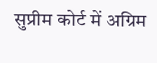सुप्रीम कोर्ट में अग्रिम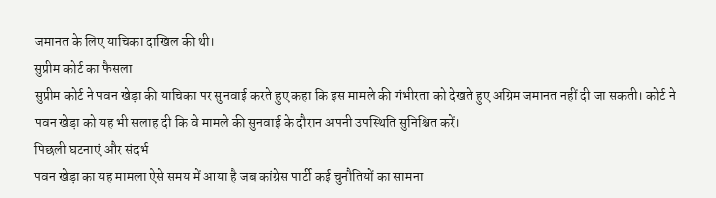जमानत के लिए याचिका दाखिल की थी।
सुप्रीम कोर्ट का फैसला
सुप्रीम कोर्ट ने पवन खेड़ा की याचिका पर सुनवाई करते हुए कहा कि इस मामले की गंभीरता को देखते हुए अग्रिम जमानत नहीं दी जा सकती। कोर्ट ने पवन खेड़ा को यह भी सलाह दी कि वे मामले की सुनवाई के दौरान अपनी उपस्थिति सुनिश्चित करें।
पिछली घटनाएं और संदर्भ
पवन खेड़ा का यह मामला ऐसे समय में आया है जब कांग्रेस पार्टी कई चुनौतियों का सामना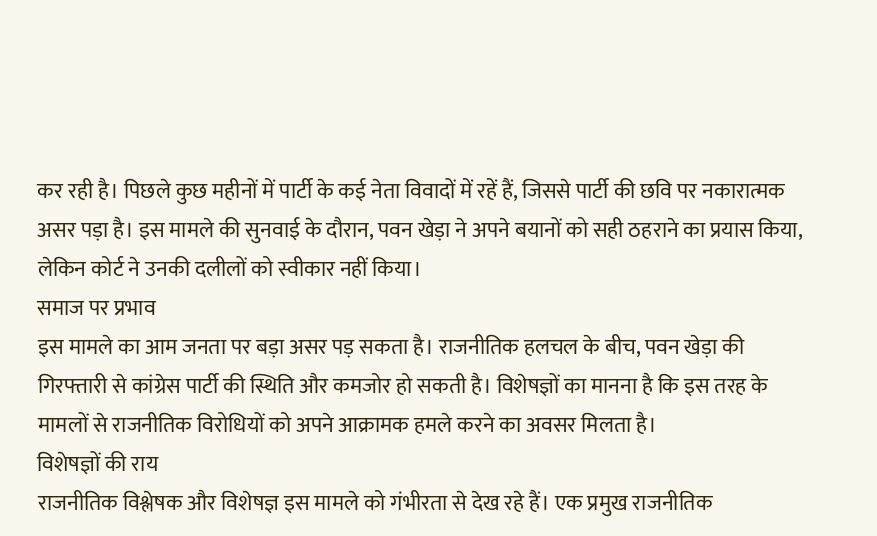कर रही है। पिछले कुछ महीनों में पार्टी के कई नेता विवादों में रहें हैं, जिससे पार्टी की छवि पर नकारात्मक असर पड़ा है। इस मामले की सुनवाई के दौरान, पवन खेड़ा ने अपने बयानों को सही ठहराने का प्रयास किया, लेकिन कोर्ट ने उनकी दलीलों को स्वीकार नहीं किया।
समाज पर प्रभाव
इस मामले का आम जनता पर बड़ा असर पड़ सकता है। राजनीतिक हलचल के बीच, पवन खेड़ा की गिरफ्तारी से कांग्रेस पार्टी की स्थिति और कमजोर हो सकती है। विशेषज्ञों का मानना है कि इस तरह के मामलों से राजनीतिक विरोधियों को अपने आक्रामक हमले करने का अवसर मिलता है।
विशेषज्ञों की राय
राजनीतिक विश्लेषक और विशेषज्ञ इस मामले को गंभीरता से देख रहे हैं। एक प्रमुख राजनीतिक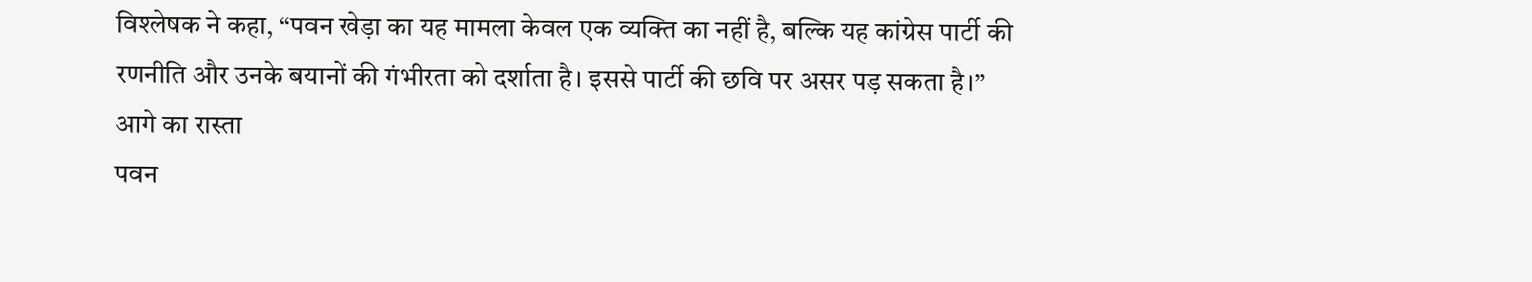विश्लेषक ने कहा, “पवन खेड़ा का यह मामला केवल एक व्यक्ति का नहीं है, बल्कि यह कांग्रेस पार्टी की रणनीति और उनके बयानों की गंभीरता को दर्शाता है। इससे पार्टी की छवि पर असर पड़ सकता है।”
आगे का रास्ता
पवन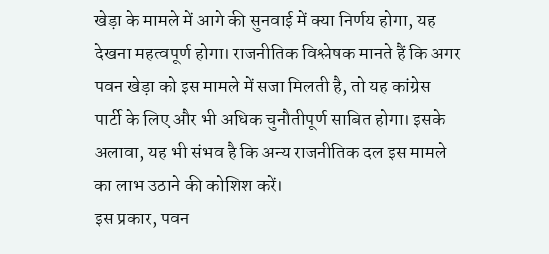खेड़ा के मामले में आगे की सुनवाई में क्या निर्णय होगा, यह देखना महत्वपूर्ण होगा। राजनीतिक विश्लेषक मानते हैं कि अगर पवन खेड़ा को इस मामले में सजा मिलती है, तो यह कांग्रेस पार्टी के लिए और भी अधिक चुनौतीपूर्ण साबित होगा। इसके अलावा, यह भी संभव है कि अन्य राजनीतिक दल इस मामले का लाभ उठाने की कोशिश करें।
इस प्रकार, पवन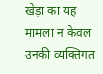खेड़ा का यह मामला न केवल उनकी व्यक्तिगत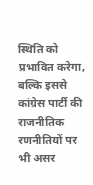स्थिति को प्रभावित करेगा, बल्कि इससे कांग्रेस पार्टी की राजनीतिक रणनीतियों पर भी असर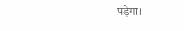पड़ेगा।